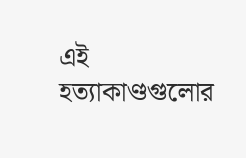এই হত্যাকাণ্ডগুলোর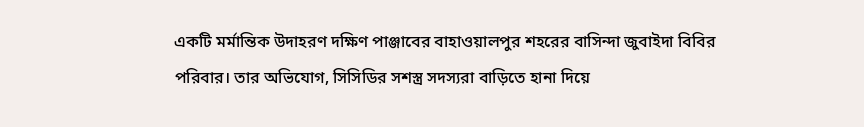একটি মর্মান্তিক উদাহরণ দক্ষিণ পাঞ্জাবের বাহাওয়ালপুর শহরের বাসিন্দা জুবাইদা বিবির পরিবার। তার অভিযোগ, সিসিডির সশস্ত্র সদস্যরা বাড়িতে হানা দিয়ে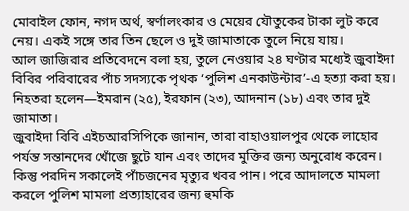মোবাইল ফোন, নগদ অর্থ, স্বর্ণালংকার ও মেয়ের যৌতুকের টাকা লুট করে নেয়। একই সঙ্গে তার তিন ছেলে ও দুই জামাতাকে তুলে নিয়ে যায়।
আল জাজিরার প্রতিবেদনে বলা হয়, তুলে নেওয়ার ২৪ ঘণ্টার মধ্যেই জুবাইদা বিবির পরিবারের পাঁচ সদস্যকে পৃথক ‘পুলিশ এনকাউন্টার’-এ হত্যা করা হয়। নিহতরা হলেন—ইমরান (২৫), ইরফান (২৩), আদনান (১৮) এবং তার দুই জামাতা।
জুবাইদা বিবি এইচআরসিপিকে জানান, তারা বাহাওয়ালপুর থেকে লাহোর পর্যন্ত সন্তানদের খোঁজে ছুটে যান এবং তাদের মুক্তির জন্য অনুরোধ করেন। কিন্তু পরদিন সকালেই পাঁচজনের মৃত্যুর খবর পান। পরে আদালতে মামলা করলে পুলিশ মামলা প্রত্যাহারের জন্য হুমকি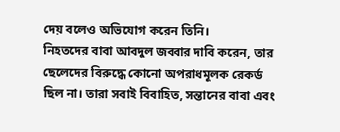দেয় বলেও অভিযোগ করেন তিনি।
নিহতদের বাবা আবদুল জব্বার দাবি করেন, তার ছেলেদের বিরুদ্ধে কোনো অপরাধমূলক রেকর্ড ছিল না। তারা সবাই বিবাহিত, সন্তানের বাবা এবং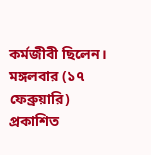কর্মজীবী ছিলেন।
মঙ্গলবার (১৭ ফেব্রুয়ারি) প্রকাশিত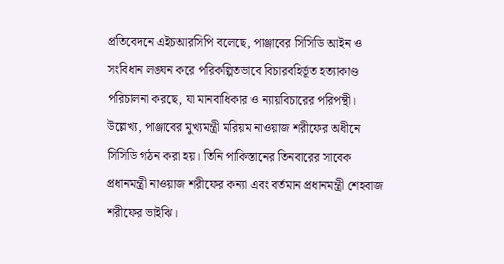প্রতিবেদনে এইচআরসিপি বলেছে, পাঞ্জাবের সিসিডি আইন ও সংবিধান লঙ্ঘন করে পরিকল্পিতভাবে বিচারবহির্ভূত হত্যাকাণ্ড পরিচালনা করছে, যা মানবাধিকার ও ন্যায়বিচারের পরিপন্থী।
উল্লেখ্য, পাঞ্জাবের মুখ্যমন্ত্রী মরিয়ম নাওয়াজ শরীফের অধীনে সিসিডি গঠন করা হয়। তিনি পাকিস্তানের তিনবারের সাবেক প্রধানমন্ত্রী নাওয়াজ শরীফের কন্যা এবং বর্তমান প্রধানমন্ত্রী শেহবাজ শরীফের ভাইঝি।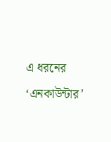এ ধরনের ‘এনকাউন্টার’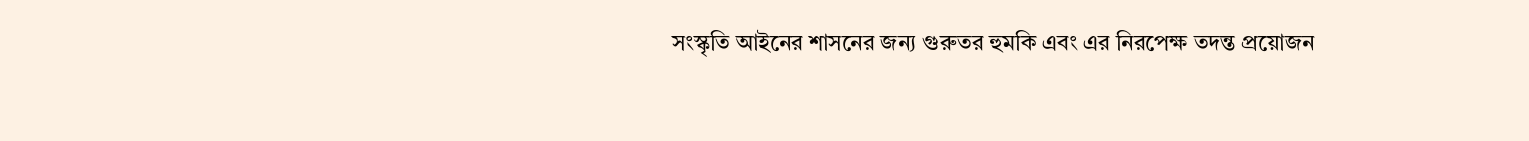সংস্কৃতি আইনের শাসনের জন্য গুরুতর হুমকি এবং এর নিরপেক্ষ তদন্ত প্রয়োজন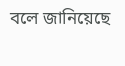বলে জানিয়েছে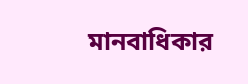মানবাধিকার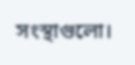সংস্থাগুলো।